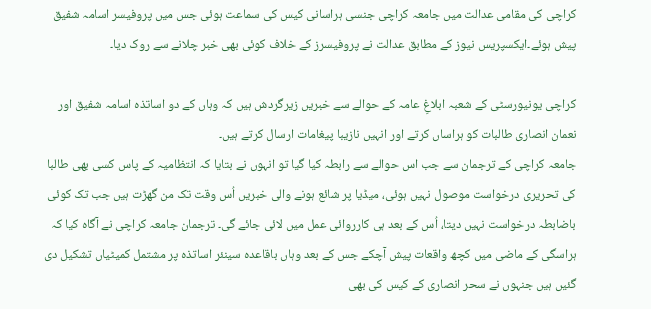کراچی کی مقامی عدالت میں جامعہ کراچی جنسی ہراسانی کیس کی سماعت ہوئی جس میں پروفیسر اسامہ شفیق پیش ہوئے۔ایکسپریس نیوز کے مطابق عدالت نے پروفیسرز کے خلاف کوئی بھی خبر چلانے سے روک دیا۔

کراچی یونیورسٹی کے شعبہ ابلاغِ عامہ کے حوالے سے خبریں زیرگردش ہیں کہ وہاں کے دو اساتذہ اسامہ شفیق اور نعمان انصاری طالبات کو ہراساں کرتے اور انہیں نازیبا پیغامات ارسال کرتے ہیں۔
جامعہ کراچی کے ترجمان سے جب اس حوالے سے رابطہ کیا گیا تو انہوں نے بتایا کہ انتظامیہ کے پاس کسی بھی طالبا کی تحریری درخواست موصول نہیں ہوئی، میڈیا پر شائع ہونے والی خبریں اُس وقت تک من گھڑت ہیں جب تک کوئی باضابطہ درخواست نہیں دیتا، اُس کے بعد ہی کارروائی عمل میں لائی جائے گی۔ ترجمان جامعہ کراچی نے آگاہ کیا کہ ہراسگی کے ماضی میں کچھ واقعات پیش آچکے جس کے بعد وہاں باقاعدہ سینئر اساتذہ پر مشتمل کمیٹیاں تشکیل دی گئیں ہیں جنہوں نے سحر انصاری کے کیس کی بھی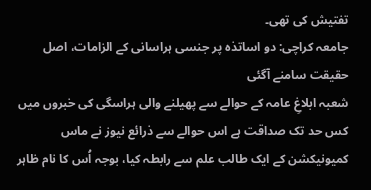تفتیش کی تھی۔
جامعہ کراچی: دو اساتذہ پر جنسی ہراسانی کے الزامات، اصل حقیقت سامنے آگئی
شعبہ ابلاغِ عامہ کے حوالے سے پھیلنے والی ہراسگی کی خبروں میں کس حد تک صداقت ہے اس حوالے سے ذرائع نیوز نے ماس کمیونیکشن کے ایک طالب علم سے رابطہ کیا، بوجہ اُس کا نام ظاہر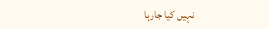نہیں کیا جارہا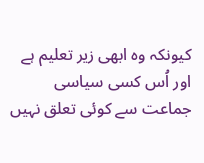کیونکہ وہ ابھی زیر تعلیم ہے اور اُس کسی سیاسی جماعت سے کوئی تعلق نہیں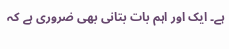ہے۔ ایک اور اہم بات بتانی بھی ضروری ہے کہ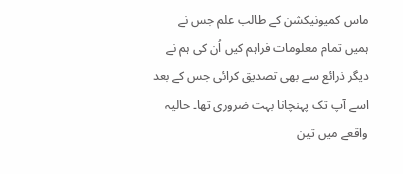ماس کمیونیکشن کے طالب علم جس نے ہمیں تمام معلومات فراہم کیں اُن کی ہم نے دیگر ذرائع سے بھی تصدیق کرائی جس کے بعد اسے آپ تک پہنچانا بہت ضروری تھا۔ حالیہ واقعے میں تین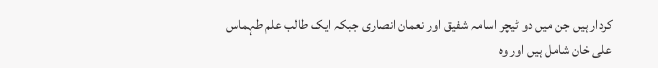کردار ہیں جن میں دو ٹیچر اسامہ شفیق اور نعمان انصاری جبکہ ایک طالب علم طہماس علی خان شامل ہیں اور وہ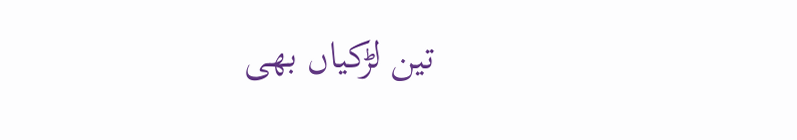تین لڑکیاں بھی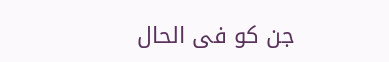جن کو فی الحال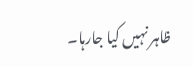ظاہر نہیں کیا جارہا۔